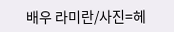배우 라미란/사진=헤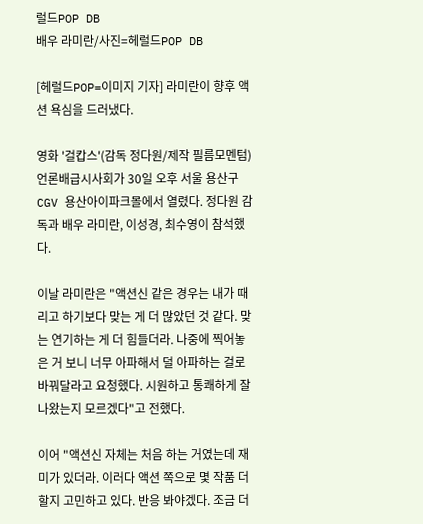럴드POP DB
배우 라미란/사진=헤럴드POP DB

[헤럴드POP=이미지 기자] 라미란이 향후 액션 욕심을 드러냈다.

영화 '걸캅스'(감독 정다원/제작 필름모멘텀) 언론배급시사회가 30일 오후 서울 용산구 CGV 용산아이파크몰에서 열렸다. 정다원 감독과 배우 라미란, 이성경, 최수영이 참석했다.

이날 라미란은 "액션신 같은 경우는 내가 때리고 하기보다 맞는 게 더 많았던 것 같다. 맞는 연기하는 게 더 힘들더라. 나중에 찍어놓은 거 보니 너무 아파해서 덜 아파하는 걸로 바꿔달라고 요청했다. 시원하고 통쾌하게 잘 나왔는지 모르겠다"고 전했다.

이어 "액션신 자체는 처음 하는 거였는데 재미가 있더라. 이러다 액션 쪽으로 몇 작품 더할지 고민하고 있다. 반응 봐야겠다. 조금 더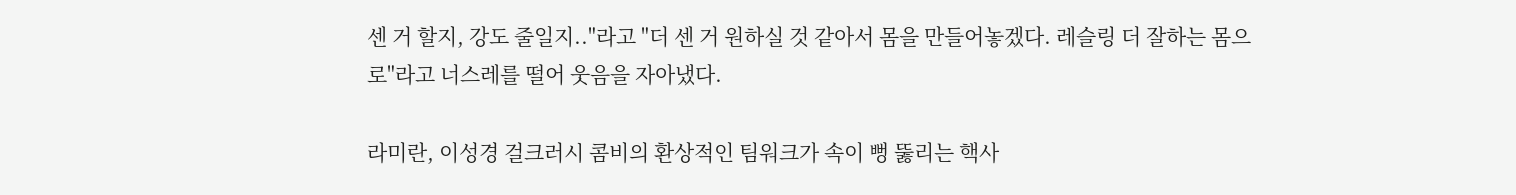센 거 할지, 강도 줄일지.."라고 "더 센 거 원하실 것 같아서 몸을 만들어놓겠다. 레슬링 더 잘하는 몸으로"라고 너스레를 떨어 웃음을 자아냈다.

라미란, 이성경 걸크러시 콤비의 환상적인 팀워크가 속이 뻥 뚫리는 핵사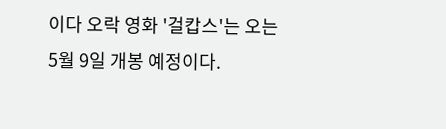이다 오락 영화 '걸캅스'는 오는 5월 9일 개봉 예정이다.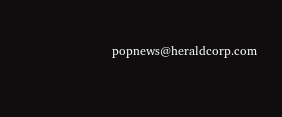popnews@heraldcorp.com